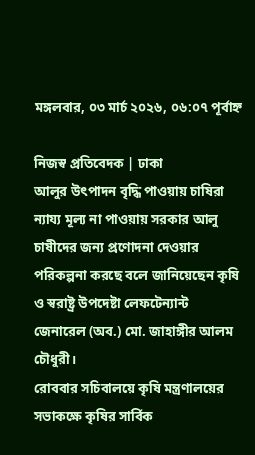মঙ্গলবার, ০৩ মার্চ ২০২৬, ০৬:০৭ পূর্বাহ্ন

নিজস্ব প্রতিবেদক | ঢাকা
আলুর উৎপাদন বৃদ্ধি পাওয়ায় চাষিরা ন্যায্য মূল্য না পাওয়ায় সরকার আলু চাষীদের জন্য প্রণোদনা দেওয়ার পরিকল্পনা করছে বলে জানিয়েছেন কৃষি ও স্বরাষ্ট্র উপদেষ্টা লেফটেন্যান্ট জেনারেল (অব.) মো. জাহাঙ্গীর আলম চৌধুরী।
রোববার সচিবালয়ে কৃষি মন্ত্রণালয়ের সভাকক্ষে কৃষির সার্বিক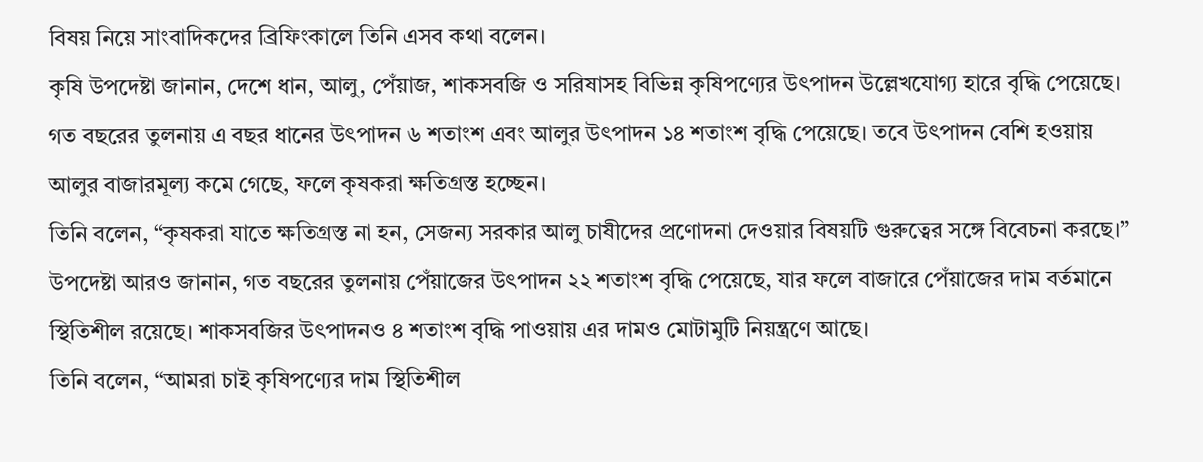বিষয় নিয়ে সাংবাদিকদের ব্রিফিংকালে তিনি এসব কথা বলেন।
কৃষি উপদেষ্টা জানান, দেশে ধান, আলু, পেঁয়াজ, শাকসবজি ও সরিষাসহ বিভিন্ন কৃষিপণ্যের উৎপাদন উল্লেখযোগ্য হারে বৃদ্ধি পেয়েছে। গত বছরের তুলনায় এ বছর ধানের উৎপাদন ৬ শতাংশ এবং আলুর উৎপাদন ১৪ শতাংশ বৃদ্ধি পেয়েছে। তবে উৎপাদন বেশি হওয়ায় আলুর বাজারমূল্য কমে গেছে, ফলে কৃষকরা ক্ষতিগ্রস্ত হচ্ছেন।
তিনি বলেন, “কৃষকরা যাতে ক্ষতিগ্রস্ত না হন, সেজন্য সরকার আলু চাষীদের প্রণোদনা দেওয়ার বিষয়টি গুরুত্বের সঙ্গে বিবেচনা করছে।”
উপদেষ্টা আরও জানান, গত বছরের তুলনায় পেঁয়াজের উৎপাদন ২২ শতাংশ বৃদ্ধি পেয়েছে, যার ফলে বাজারে পেঁয়াজের দাম বর্তমানে স্থিতিশীল রয়েছে। শাকসবজির উৎপাদনও ৪ শতাংশ বৃদ্ধি পাওয়ায় এর দামও মোটামুটি নিয়ন্ত্রণে আছে।
তিনি বলেন, “আমরা চাই কৃষিপণ্যের দাম স্থিতিশীল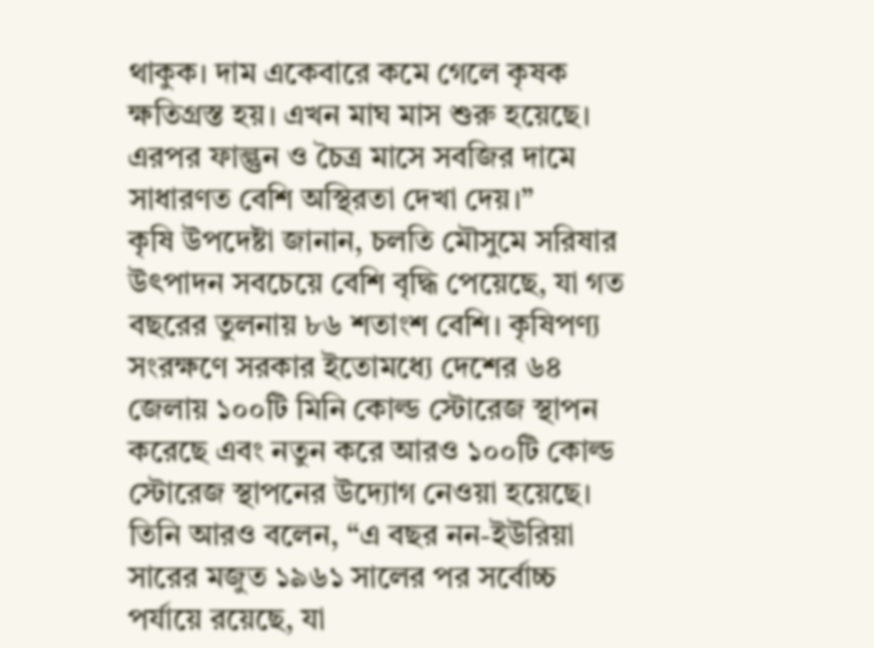থাকুক। দাম একেবারে কমে গেলে কৃষক ক্ষতিগ্রস্ত হয়। এখন মাঘ মাস শুরু হয়েছে। এরপর ফাল্গুন ও চৈত্র মাসে সবজির দামে সাধারণত বেশি অস্থিরতা দেখা দেয়।”
কৃষি উপদেষ্টা জানান, চলতি মৌসুমে সরিষার উৎপাদন সবচেয়ে বেশি বৃদ্ধি পেয়েছে, যা গত বছরের তুলনায় ৮৬ শতাংশ বেশি। কৃষিপণ্য সংরক্ষণে সরকার ইতোমধ্যে দেশের ৬৪ জেলায় ১০০টি মিনি কোল্ড স্টোরেজ স্থাপন করেছে এবং নতুন করে আরও ১০০টি কোল্ড স্টোরেজ স্থাপনের উদ্যোগ নেওয়া হয়েছে।
তিনি আরও বলেন, “এ বছর নন-ইউরিয়া সারের মজুত ১৯৬১ সালের পর সর্বোচ্চ পর্যায়ে রয়েছে, যা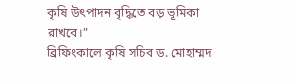কৃষি উৎপাদন বৃদ্ধিতে বড় ভূমিকা রাখবে।”
ব্রিফিংকালে কৃষি সচিব ড. মোহাম্মদ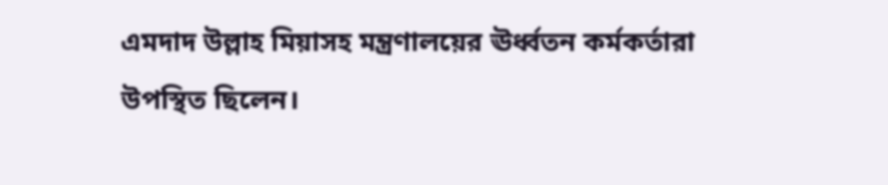এমদাদ উল্লাহ মিয়াসহ মন্ত্রণালয়ের ঊর্ধ্বতন কর্মকর্তারা উপস্থিত ছিলেন।